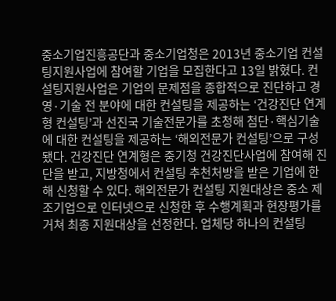중소기업진흥공단과 중소기업청은 2013년 중소기업 컨설팅지원사업에 참여할 기업을 모집한다고 13일 밝혔다. 컨설팅지원사업은 기업의 문제점을 종합적으로 진단하고 경영·기술 전 분야에 대한 컨설팅을 제공하는 ‘건강진단 연계형 컨설팅’과 선진국 기술전문가를 초청해 첨단·핵심기술에 대한 컨설팅을 제공하는 ‘해외전문가 컨설팅’으로 구성됐다. 건강진단 연계형은 중기청 건강진단사업에 참여해 진단을 받고, 지방청에서 컨설팅 추천처방을 받은 기업에 한해 신청할 수 있다. 해외전문가 컨설팅 지원대상은 중소 제조기업으로 인터넷으로 신청한 후 수행계획과 현장평가를 거쳐 최종 지원대상을 선정한다. 업체당 하나의 컨설팅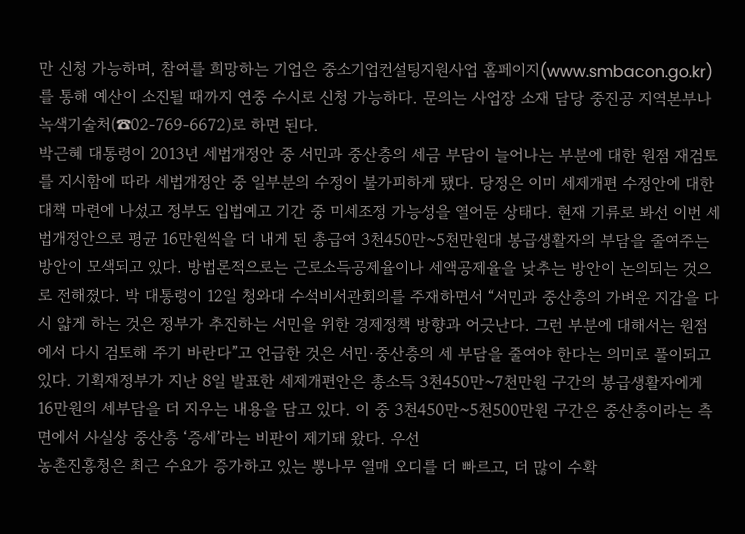만 신청 가능하며, 참여를 희망하는 기업은 중소기업컨설팅지원사업 홈페이지(www.smbacon.go.kr)를 통해 예산이 소진될 때까지 연중 수시로 신청 가능하다. 문의는 사업장 소재 담당 중진공 지역본부나 녹색기술처(☎02-769-6672)로 하면 된다.
박근혜 대통령이 2013년 세법개정안 중 서민과 중산층의 세금 부담이 늘어나는 부분에 대한 원점 재검토를 지시함에 따라 세법개정안 중 일부분의 수정이 불가피하게 됐다. 당정은 이미 세제개편 수정안에 대한 대책 마련에 나섰고 정부도 입법예고 기간 중 미세조정 가능성을 열어둔 상태다. 현재 기류로 봐선 이번 세법개정안으로 평균 16만원씩을 더 내게 된 총급여 3천450만~5천만원대 봉급생활자의 부담을 줄여주는 방안이 모색되고 있다. 방법론적으로는 근로소득공제율이나 세액공제율을 낮추는 방안이 논의되는 것으로 전해졌다. 박 대통령이 12일 청와대 수석비서관회의를 주재하면서 “서민과 중산층의 가벼운 지갑을 다시 얇게 하는 것은 정부가 추진하는 서민을 위한 경제정책 방향과 어긋난다. 그런 부분에 대해서는 원점에서 다시 검토해 주기 바란다”고 언급한 것은 서민·중산층의 세 부담을 줄여야 한다는 의미로 풀이되고 있다. 기획재정부가 지난 8일 발표한 세제개편안은 총소득 3천450만~7천만원 구간의 봉급생활자에게 16만원의 세부담을 더 지우는 내용을 담고 있다. 이 중 3천450만~5천500만원 구간은 중산층이라는 측면에서 사실상 중산층 ‘증세’라는 비판이 제기돼 왔다. 우선
농촌진흥청은 최근 수요가 증가하고 있는 뽕나무 열매 오디를 더 빠르고, 더 많이 수확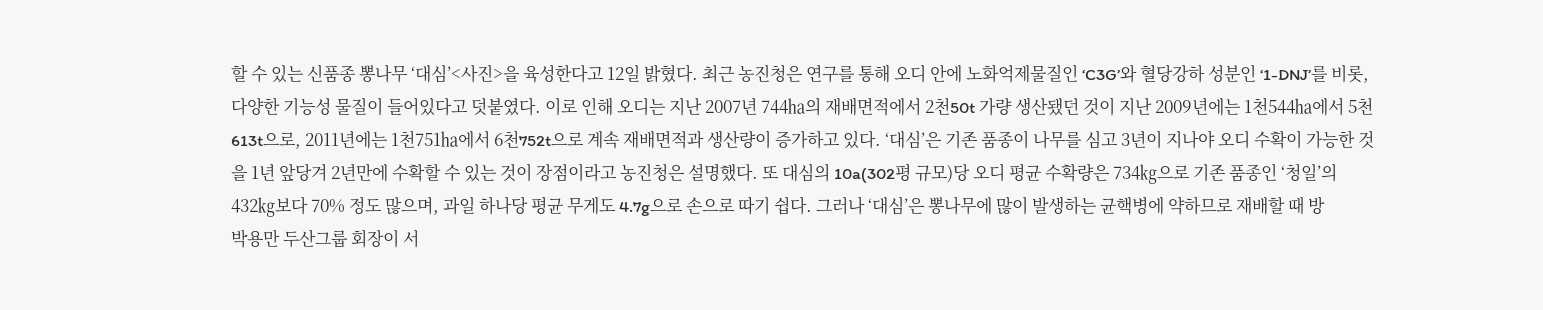할 수 있는 신품종 뽕나무 ‘대심’<사진>을 육성한다고 12일 밝혔다. 최근 농진청은 연구를 통해 오디 안에 노화억제물질인 ‘C3G’와 혈당강하 성분인 ‘1-DNJ’를 비롯, 다양한 기능성 물질이 들어있다고 덧붙였다. 이로 인해 오디는 지난 2007년 744㏊의 재배면적에서 2천50t 가량 생산됐던 것이 지난 2009년에는 1천544㏊에서 5천613t으로, 2011년에는 1천751㏊에서 6천752t으로 계속 재배면적과 생산량이 증가하고 있다. ‘대심’은 기존 품종이 나무를 심고 3년이 지나야 오디 수확이 가능한 것을 1년 앞당겨 2년만에 수확할 수 있는 것이 장점이라고 농진청은 설명했다. 또 대심의 10a(302평 규모)당 오디 평균 수확량은 734㎏으로 기존 품종인 ‘청일’의 432㎏보다 70% 정도 많으며, 과일 하나당 평균 무게도 4.7g으로 손으로 따기 쉽다. 그러나 ‘대심’은 뽕나무에 많이 발생하는 균핵병에 약하므로 재배할 때 방
박용만 두산그룹 회장이 서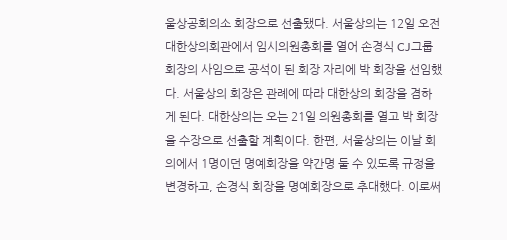울상공회의소 회장으로 선출됐다. 서울상의는 12일 오전 대한상의회관에서 임시의원총회를 열어 손경식 CJ그룹 회장의 사임으로 공석이 된 회장 자리에 박 회장을 선임했다. 서울상의 회장은 관례에 따라 대한상의 회장을 겸하게 된다. 대한상의는 오는 21일 의원총회를 열고 박 회장을 수장으로 선출할 계획이다. 한편, 서울상의는 이날 회의에서 1명이던 명예회장을 약간명 둘 수 있도록 규정을 변경하고, 손경식 회장을 명예회장으로 추대했다. 이로써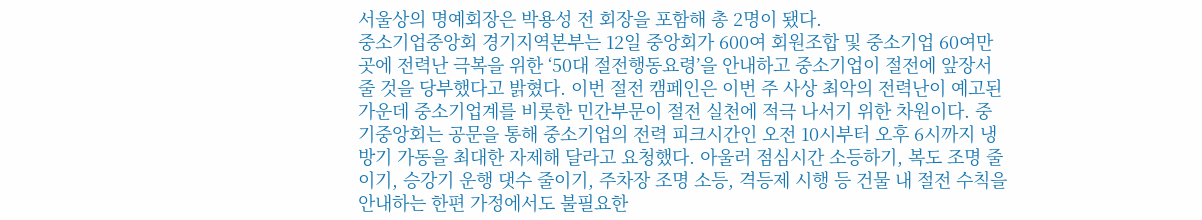서울상의 명예회장은 박용성 전 회장을 포함해 총 2명이 됐다.
중소기업중앙회 경기지역본부는 12일 중앙회가 600여 회원조합 및 중소기업 60여만 곳에 전력난 극복을 위한 ‘50대 절전행동요령’을 안내하고 중소기업이 절전에 앞장서 줄 것을 당부했다고 밝혔다. 이번 절전 캠페인은 이번 주 사상 최악의 전력난이 예고된 가운데 중소기업계를 비롯한 민간부문이 절전 실천에 적극 나서기 위한 차원이다. 중기중앙회는 공문을 통해 중소기업의 전력 피크시간인 오전 10시부터 오후 6시까지 냉방기 가동을 최대한 자제해 달라고 요청했다. 아울러 점심시간 소등하기, 복도 조명 줄이기, 승강기 운행 댓수 줄이기, 주차장 조명 소등, 격등제 시행 등 건물 내 절전 수칙을 안내하는 한편 가정에서도 불필요한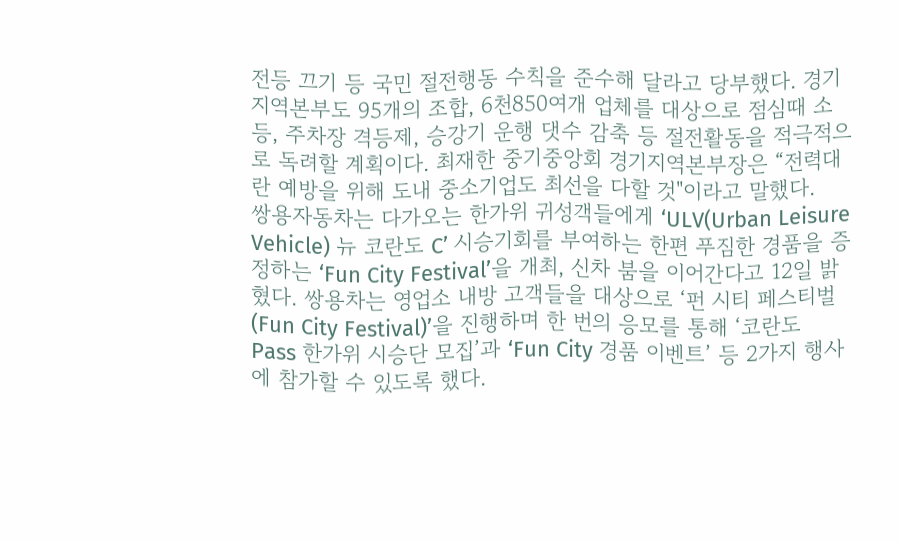전등 끄기 등 국민 절전행동 수칙을 준수해 달라고 당부했다. 경기지역본부도 95개의 조합, 6천850여개 업체를 대상으로 점심때 소등, 주차장 격등제, 승강기 운행 댓수 감축 등 절전활동을 적극적으로 독려할 계획이다. 최재한 중기중앙회 경기지역본부장은 “전력대란 예방을 위해 도내 중소기업도 최선을 다할 것"이라고 말했다.
쌍용자동차는 다가오는 한가위 귀성객들에게 ‘ULV(Urban Leisure Vehicle) 뉴 코란도 C’ 시승기회를 부여하는 한편 푸짐한 경품을 증정하는 ‘Fun City Festival’을 개최, 신차 붐을 이어간다고 12일 밝혔다. 쌍용차는 영업소 내방 고객들을 대상으로 ‘펀 시티 페스티벌(Fun City Festival)’을 진행하며 한 번의 응모를 통해 ‘코란도 Pass 한가위 시승단 모집’과 ‘Fun City 경품 이벤트’ 등 2가지 행사에 참가할 수 있도록 했다.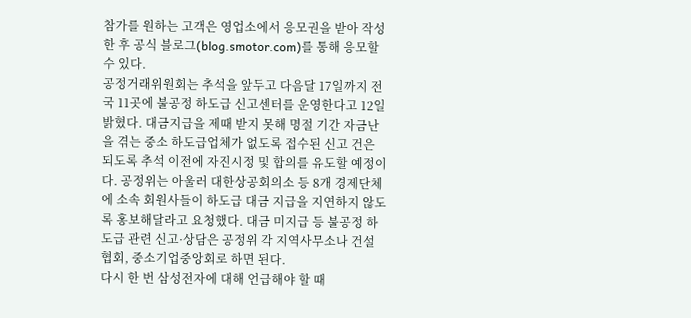참가를 원하는 고객은 영업소에서 응모권을 받아 작성한 후 공식 블로그(blog.smotor.com)를 통해 응모할 수 있다.
공정거래위원회는 추석을 앞두고 다음달 17일까지 전국 11곳에 불공정 하도급 신고센터를 운영한다고 12일 밝혔다. 대금지급을 제때 받지 못해 명절 기간 자금난을 겪는 중소 하도급업체가 없도록 접수된 신고 건은 되도록 추석 이전에 자진시정 및 합의를 유도할 예정이다. 공정위는 아울러 대한상공회의소 등 8개 경제단체에 소속 회원사들이 하도급 대금 지급을 지연하지 않도록 홍보해달라고 요청했다. 대금 미지급 등 불공정 하도급 관련 신고·상담은 공정위 각 지역사무소나 건설협회, 중소기업중앙회로 하면 된다.
다시 한 번 삼성전자에 대해 언급해야 할 때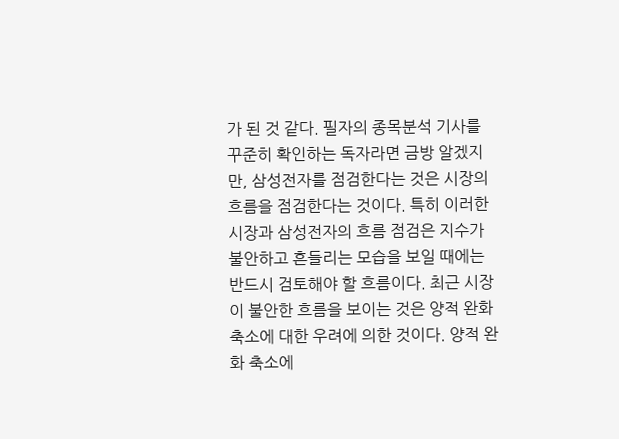가 된 것 같다. 필자의 종목분석 기사를 꾸준히 확인하는 독자라면 금방 알겠지만, 삼성전자를 점검한다는 것은 시장의 흐름을 점검한다는 것이다. 특히 이러한 시장과 삼성전자의 흐름 점검은 지수가 불안하고 흔들리는 모습을 보일 때에는 반드시 검토해야 할 흐름이다. 최근 시장이 불안한 흐름을 보이는 것은 양적 완화 축소에 대한 우려에 의한 것이다. 양적 완화 축소에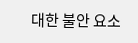대한 불안 요소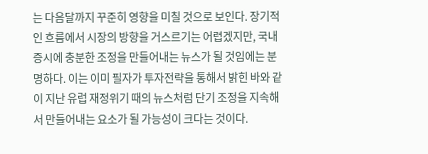는 다음달까지 꾸준히 영향을 미칠 것으로 보인다. 장기적인 흐름에서 시장의 방향을 거스르기는 어렵겠지만, 국내 증시에 충분한 조정을 만들어내는 뉴스가 될 것임에는 분명하다. 이는 이미 필자가 투자전략을 통해서 밝힌 바와 같이 지난 유럽 재정위기 때의 뉴스처럼 단기 조정을 지속해서 만들어내는 요소가 될 가능성이 크다는 것이다.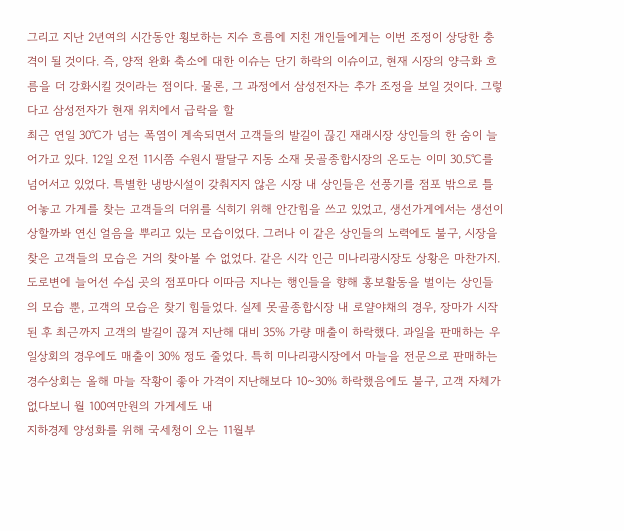그리고 지난 2년여의 시간동안 횡보하는 지수 흐름에 지친 개인들에게는 이번 조정이 상당한 충격이 될 것이다. 즉, 양적 완화 축소에 대한 이슈는 단기 하락의 이슈이고, 현재 시장의 양극화 흐름을 더 강화시킬 것이라는 점이다. 물론, 그 과정에서 삼성전자는 추가 조정을 보일 것이다. 그렇다고 삼성전자가 현재 위치에서 급락을 할
최근 연일 30℃가 넘는 폭염이 계속되면서 고객들의 발길이 끊긴 재래시장 상인들의 한 숨이 늘어가고 있다. 12일 오전 11시쯤 수원시 팔달구 지동 소재 못골종합시장의 온도는 이미 30.5℃를 넘어서고 있었다. 특별한 냉방시설이 갖춰지지 않은 시장 내 상인들은 선풍기를 점포 밖으로 틀어놓고 가게를 찾는 고객들의 더위를 식히기 위해 안간힘을 쓰고 있었고, 생선가게에서는 생선이 상할까봐 연신 얼음을 뿌리고 있는 모습이었다. 그러나 이 같은 상인들의 노력에도 불구, 시장을 찾은 고객들의 모습은 거의 찾아볼 수 없었다. 같은 시각 인근 미나리광시장도 상황은 마찬가지. 도로변에 늘어선 수십 곳의 점포마다 이따금 지나는 행인들을 향해 홍보활동을 벌이는 상인들의 모습 뿐, 고객의 모습은 찾기 힘들었다. 실제 못골종합시장 내 로얄야채의 경우, 장마가 시작된 후 최근까지 고객의 발길이 끊겨 지난해 대비 35% 가량 매출이 하락했다. 과일을 판매하는 우일상회의 경우에도 매출이 30% 정도 줄었다. 특히 미나리광시장에서 마늘을 전문으로 판매하는 경수상회는 올해 마늘 작황이 좋아 가격이 지난해보다 10~30% 하락했음에도 불구, 고객 자체가 없다보니 월 100여만원의 가게세도 내
지하경제 양성화를 위해 국세청이 오는 11월부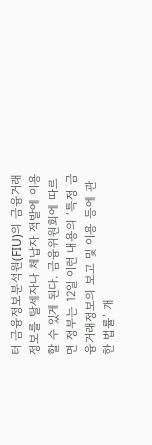터 금융정보분석원(FIU)의 금융거래 정보를 탈세자나 체납자 적발에 이용할 수 있게 된다. 금융위원회에 따르면 정부는 12일 이런 내용의 ‘특정 금융거래정보의 보고 및 이용 등에 관한 법률’ 개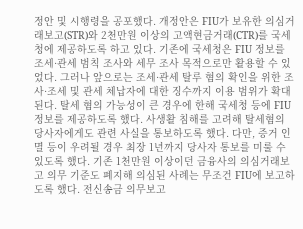정안 및 시행령을 공포했다. 개정안은 FIU가 보유한 의심거래보고(STR)와 2천만원 이상의 고액현금거래(CTR)를 국세청에 제공하도록 하고 있다. 기존에 국세청은 FIU 정보를 조세·관세 범칙 조사와 세무 조사 목적으로만 활용할 수 있었다. 그러나 앞으로는 조세·관세 탈루 혐의 확인을 위한 조사·조세 및 관세 체납자에 대한 징수까지 이용 범위가 확대된다. 탈세 혐의 가능성이 큰 경우에 한해 국세청 등에 FIU 정보를 제공하도록 했다. 사생활 침해를 고려해 탈세혐의 당사자에게도 관련 사실을 통보하도록 했다. 다만, 증거 인멸 등이 우려될 경우 최장 1년까지 당사자 통보를 미룰 수 있도록 했다. 기존 1천만원 이상이던 금융사의 의심거래보고 의무 기준도 폐지해 의심된 사례는 무조건 FIU에 보고하도록 했다. 전신송금 의무보고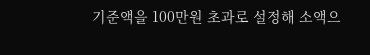기준액을 100만원 초과로 설정해 소액으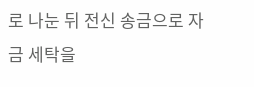로 나눈 뒤 전신 송금으로 자금 세탁을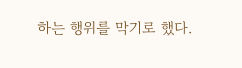하는 행위를 막기로 했다.